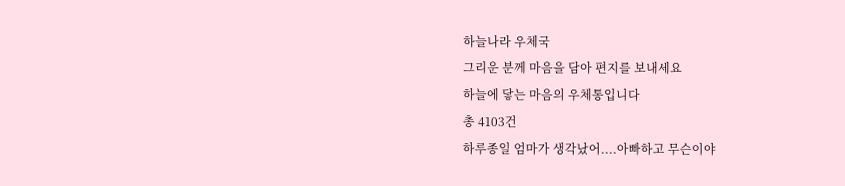하늘나라 우체국
그리운 분께 마음을 담아 편지를 보내세요
하늘에 닿는 마음의 우체통입니다
총 4103건
하루종일 엄마가 생각났어....아빠하고 무슨이야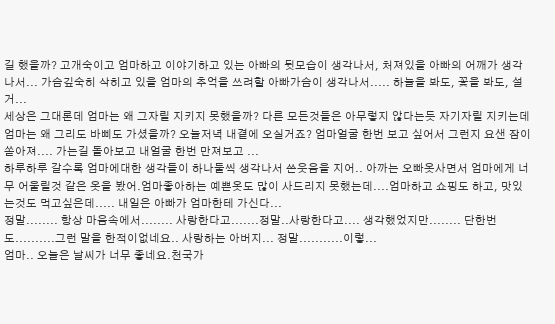길 했을까? 고개숙이고 엄마하고 이야기하고 있는 아빠의 뒷모습이 생각나서, 처져있을 아빠의 어깨가 생각나서... 가슴깊숙히 삭히고 있을 엄마의 추억을 쓰려할 아빠가슴이 생각나서..... 하늘을 봐도, 꽃을 봐도, 설거...
세상은 그대론데 엄마는 왜 그자릴 지키지 못했을까? 다른 모든것들은 아무렇지 않다는듯 자기자릴 지키는데 엄마는 왜 그리도 바삐도 가셨을까? 오늘저녁 내곁에 오실거죠? 엄마얼굴 한번 보고 싶어서 그런지 요샌 잠이 쏟아져.... 가는길 돌아보고 내얼굴 한번 만져보고 ...
하루하루 갈수록 엄마에대한 생각들이 하나둘씩 생각나서 쓴웃음을 지어.. 아까는 오빠옷사면서 엄마에게 너무 어울릴것 같은 옷을 봤어.엄마좋아하는 예쁜옷도 많이 사드리지 못했는데....엄마하고 쇼핑도 하고, 맛있는것도 먹고싶은데..... 내일은 아빠가 엄마한테 가신다...
정말........ 항상 마음속에서........ 사랑한다고.......정말..사랑한다고.... 생각했었지만........ 단한번도..........그런 말을 한적이없네요.. 사랑하는 아버지... 정말...........이렇...
엄마.. 오늘은 날씨가 너무 좋네요.천국가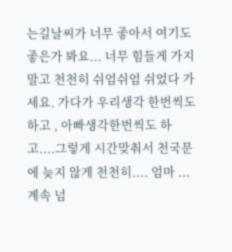는길날씨가 너무 좋아서 여기도 좋은가 봐요... 너무 힘들게 가지 말고 천천히 쉬엄쉬엄 쉬었다 가세요. 가다가 우리생각 한번씩도 하고 , 아빠생각한번씩도 하고....그렇게 시간맞춰서 천국문에 늦지 않게 천천히.... 엄마 ...
계속 넘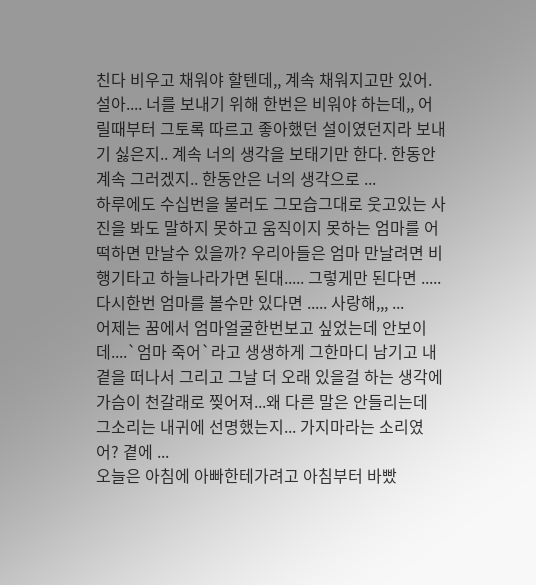친다 비우고 채워야 할텐데,, 계속 채워지고만 있어. 설아.... 너를 보내기 위해 한번은 비워야 하는데,, 어릴때부터 그토록 따르고 좋아했던 설이였던지라 보내기 싫은지.. 계속 너의 생각을 보태기만 한다. 한동안 계속 그러겠지.. 한동안은 너의 생각으로 ...
하루에도 수십번을 불러도 그모습그대로 웃고있는 사진을 봐도 말하지 못하고 움직이지 못하는 엄마를 어떡하면 만날수 있을까? 우리아들은 엄마 만날려면 비행기타고 하늘나라가면 된대..... 그렇게만 된다면 .....다시한번 엄마를 볼수만 있다면 ..... 사랑해,,, ...
어제는 꿈에서 엄마얼굴한번보고 싶었는데 안보이데....`엄마 죽어`라고 생생하게 그한마디 남기고 내곁을 떠나서 그리고 그날 더 오래 있을걸 하는 생각에 가슴이 천갈래로 찢어져...왜 다른 말은 안들리는데 그소리는 내귀에 선명했는지... 가지마라는 소리였어? 곁에 ...
오늘은 아침에 아빠한테가려고 아침부터 바빴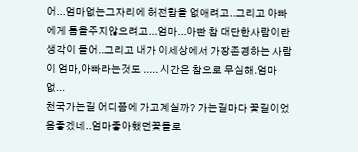어...엄마없는그자리에 허전함을 없애려고..그리고 아빠에게 틈을주지않으려고...엄마...아빤 참 대단한사람이란생각이 들어..그리고 내가 이세상에서 가장존경하는 사람이 엄마,아빠라는것도 ..... 시간은 참으로 무심해.엄마없...
천국가는길 어디쯤에 가고계실까? 가는길마다 꽃길이었음좋겠네..엄마좋아했던꽃들로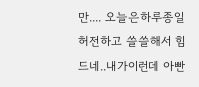만.... 오늘은하루종일 허전하고 쓸쓸해서 힘드네..내가이런데 아빤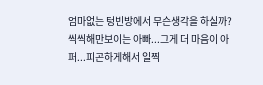엄마없는 텅빈방에서 무슨생각을 하실까? 씩씩해만보이는 아빠...그게 더 마음이 아퍼...피곤하게해서 일찍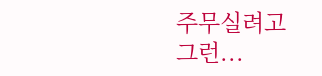주무실려고 그런...